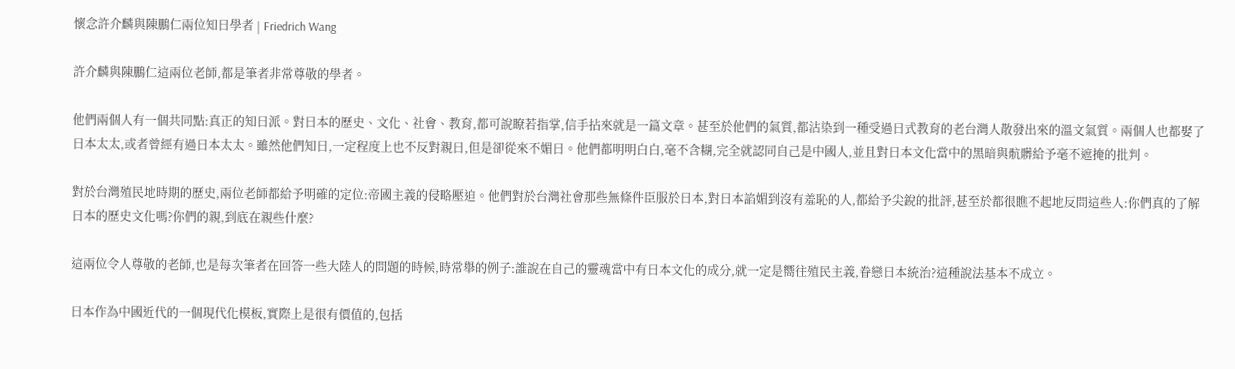懷念許介麟與陳鵬仁兩位知日學者 | Friedrich Wang

許介麟與陳鵬仁這兩位老師,都是筆者非常尊敬的學者。

他們兩個人有一個共同點:真正的知日派。對日本的歷史、文化、社會、教育,都可說瞭若指掌,信手拈來就是一篇文章。甚至於他們的氣質,都沾染到一種受過日式教育的老台灣人散發出來的溫文氣質。兩個人也都娶了日本太太,或者曾經有過日本太太。雖然他們知日,一定程度上也不反對親日,但是卻從來不媚日。他們都明明白白,毫不含糊,完全就認同自己是中國人,並且對日本文化當中的黑暗與骯髒給予毫不遮掩的批判。

對於台灣殖民地時期的歷史,兩位老師都給予明確的定位:帝國主義的侵略壓迫。他們對於台灣社會那些無條件臣服於日本,對日本諂媚到沒有羞恥的人,都給予尖銳的批評,甚至於都很瞧不起地反問這些人:你們真的了解日本的歷史文化嗎?你們的親,到底在親些什麼?

這兩位令人尊敬的老師,也是每次筆者在回答一些大陸人的問題的時候,時常舉的例子:誰說在自己的靈魂當中有日本文化的成分,就一定是嚮往殖民主義,眷戀日本統治?這種說法基本不成立。

日本作為中國近代的一個現代化模板,實際上是很有價值的,包括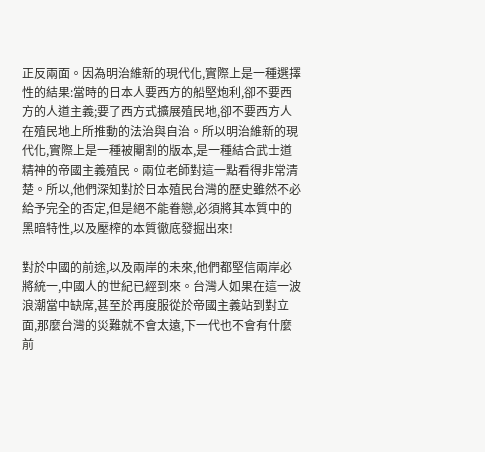正反兩面。因為明治維新的現代化,實際上是一種選擇性的結果:當時的日本人要西方的船堅炮利,卻不要西方的人道主義;要了西方式擴展殖民地,卻不要西方人在殖民地上所推動的法治與自治。所以明治維新的現代化,實際上是一種被閹割的版本,是一種結合武士道精神的帝國主義殖民。兩位老師對這一點看得非常清楚。所以,他們深知對於日本殖民台灣的歷史雖然不必給予完全的否定,但是絕不能眷戀,必須將其本質中的黑暗特性,以及壓榨的本質徹底發掘出來!

對於中國的前途,以及兩岸的未來,他們都堅信兩岸必將統一,中國人的世紀已經到來。台灣人如果在這一波浪潮當中缺席,甚至於再度服從於帝國主義站到對立面,那麼台灣的災難就不會太遠,下一代也不會有什麼前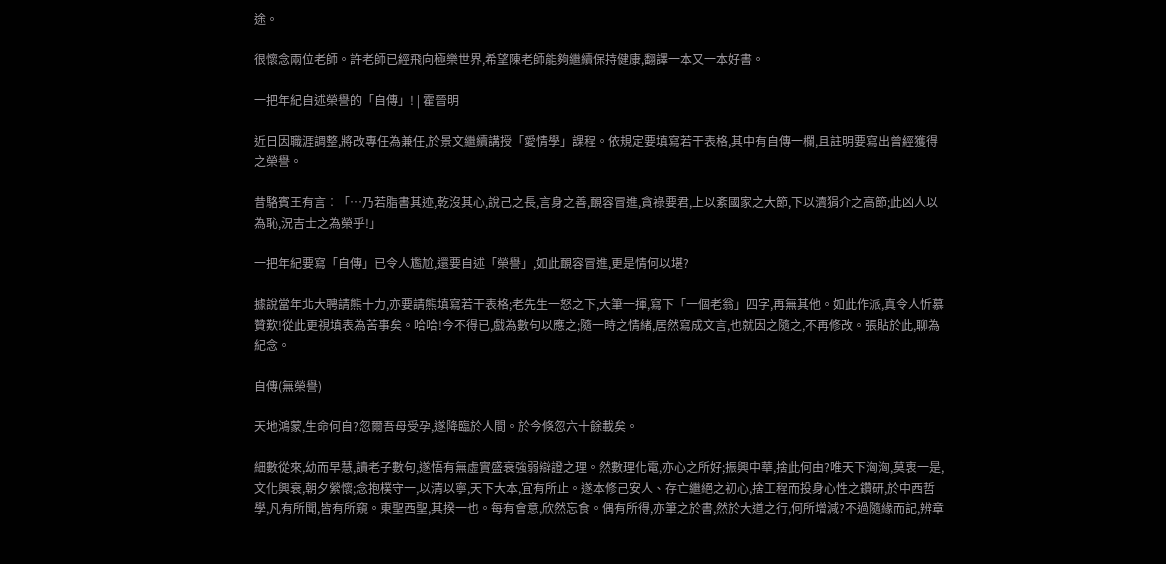途。

很懷念兩位老師。許老師已經飛向極樂世界,希望陳老師能夠繼續保持健康,翻譯一本又一本好書。

一把年紀自述榮譽的「自傳」! | 霍晉明

近日因職涯調整,將改專任為兼任,於景文繼續講授「愛情學」課程。依規定要填寫若干表格,其中有自傳一欄,且註明要寫出曾經獲得之榮譽。

昔駱賓王有言︰「…乃若脂書其迹,乾沒其心,說己之長,言身之善,靦容冒進,貪祿要君,上以紊國家之大節,下以瀆狷介之高節;此凶人以為恥,況吉士之為榮乎!」

一把年紀要寫「自傳」已令人尷尬,還要自述「榮譽」,如此靦容冒進,更是情何以堪?

據說當年北大聘請熊十力,亦要請熊填寫若干表格;老先生一怒之下,大筆一揮,寫下「一個老翁」四字,再無其他。如此作派,真令人忻慕贊歎!從此更視填表為苦事矣。哈哈!今不得已,戲為數句以應之;隨一時之情緒,居然寫成文言,也就因之隨之,不再修改。張貼於此,聊為紀念。

自傳(無榮譽)

天地鴻蒙,生命何自?忽爾吾母受孕,遂降臨於人間。於今倏忽六十餘載矣。

細數從來,幼而早慧,讀老子數句,遂悟有無虛實盛衰強弱辯證之理。然數理化電,亦心之所好;振興中華,捨此何由?唯天下洶洶,莫衷一是,文化興衰,朝夕縈懷;念抱樸守一,以清以寧,天下大本,宜有所止。遂本修己安人、存亡繼絕之初心,捨工程而投身心性之鑽研,於中西哲學,凡有所聞,皆有所窺。東聖西聖,其揆一也。每有會意,欣然忘食。偶有所得,亦筆之於書,然於大道之行,何所增減?不過隨緣而記,辨章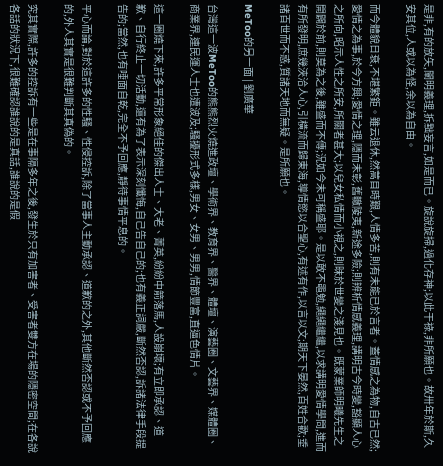是非,有的放矢,闡明義理,拆黜妄言,如是而已。旋說旋掃,過化存神;以此干祿,非所願也。故卅年於斯,久安其位,人或以為怪,余以為自由。

而今體貌日衰,不堪繁鉅。雖云退休,然蒿目時艱,人情多苦,則有未能已於言者。蓋情感之為物,自古已然;愛情之為事,於今方興;愛情之理,隱而未彰,舊轍陵夷,新途多險;則辨析情感義理,講明古今時變,豁顯人心之所向,昭示人性之所安,所關者甚大;以兒女私情而小視之,則昧於世變之淺見也。既蒙業師明曦先生之開闢於前,則莫為之後,雖盛而不傳;況如今未可稱盛耶。是以敢不黽勉,繩繩繼繼,以求講明愛情學問,進而有所發明,庶幾浹洽人心,引橫流而歸東海,導情慾以合聖心,有述有作,以言以文;期天下晏然,百姓合歡;垂諸百世而不惑,質諸天地而無疑。是所願也。

MeToo的另一面 | 劉廣華

台灣這一波MeToo的熊熊烈火燒進政壇、學術界、教育界、醫界、體壇、演藝圈、文藝界、媒體圈、商業界,連民運人士也遭波及;騷擾形式多樣,男女、女男、男男,情節豐富,直逼色情片。

這一圈燒下來,許多平常形象絕佳的傑出人士、大老、菁英,紛紛中箭落馬,人設崩壞;有立即承認、道歉、自行終止一切活動,還有為了表示深刻懺悔,自己告自己的;也有義正詞嚴,斷然否認,訴諸法律手段提告的;當然,也有唾面自乾,完全不予回應,靜待事情平息的。

平心而論,對於這許多的性騷、性侵控訴,除了當事人主動承認、道歉的之外,其他斷然否認或不予回應的,外人其實是很難判斷其真偽的。

究其實際,許多的控訴有一些是在事隔多年之後,發生於只有加害者、受害者雙方在場的隱密空間;在各說各話的狀況下,很難確認誰說的是真話,誰說的是假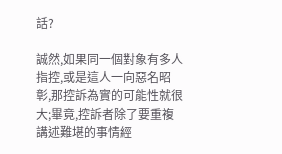話?

誠然,如果同一個對象有多人指控,或是這人一向惡名昭彰,那控訴為實的可能性就很大;畢竟,控訴者除了要重複講述難堪的事情經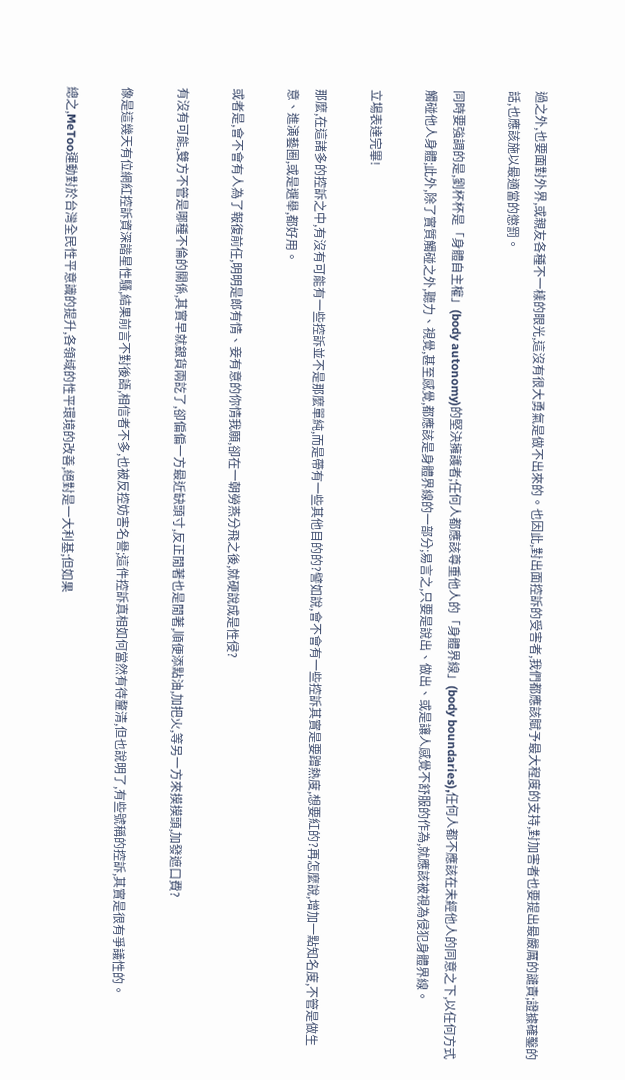過之外,也要面對外界,或親友各種不一樣的眼光,這沒有很大勇氣是做不出來的。也因此,對出面控訴的受害者,我們都應該賦予最大程度的支持,對加害者也要提出最嚴厲的譴責;證據確鑿的話,也應該施以最適當的懲罰。

同時要強調的是,劉杯杯是「身體自主權」(body autonomy)的堅決擁護者;任何人都應該尊重他人的「身體界線」(body boundaries),任何人都不應該在未經他人的同意之下,以任何方式觸碰他人身體;此外,除了實質觸碰之外,聽力、視覺,甚至感覺,都應該是身體界線的一部分;易言之,只要是說出、做出、或是讓人感覺不舒服的作為,就應該被視為侵犯身體界線。

立場表達完畢!

那麼,在這諸多的控訴之中,有沒有可能有一些控訴並不是那麼單純,而是帶有一些其他目的的?譬如說,會不會有一些控訴其實是要蹭熱度,想要紅的?再怎麼說,增加一點知名度,不管是做生意、進演藝圈,或是選舉,都好用。

或者是,會不會有人為了報復前任,明明是郎有情、妾有意的你情我願,卻在一朝勞燕分飛之後,就硬說成是性侵?

有沒有可能,雙方不管是哪種不倫的關係,其實早就銀貨兩訖了,卻偏偏一方最近缺頭寸,反正閒著也是閒著,順便添點油,加把火,等另一方來摸摸頭,加發遮口費?

像是這幾天有位網紅控訴資深諧星性騷,結果前言不對後語,相信者不多,也被反控妨害名譽;這件控訴真相如何當然有待釐清,但也說明了,有些號稱的控訴,其實是很有爭議性的。

總之,MeToo運動對於台灣全民性平意識的提升,各領域的性平環境的改善,絕對是一大利基;但如果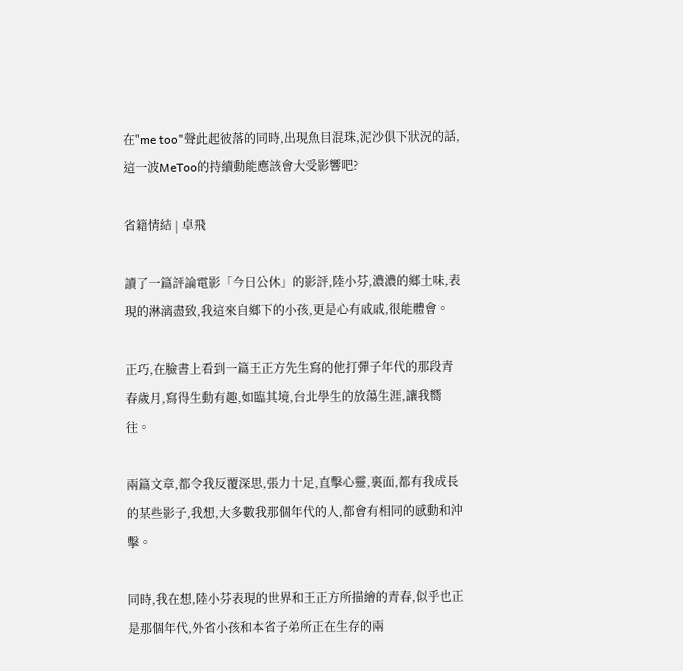在"me too"聲此起彼落的同時,出現魚目混珠,泥沙俱下狀況的話,這一波MeToo的持續動能應該會大受影響吧?

省籍情結 | 卓飛

讀了一篇評論電影「今日公休」的影評,陸小芬,濃濃的鄉土味,表現的淋漓盡致,我這來自鄉下的小孩,更是心有戚戚,很能體會。

正巧,在臉書上看到一篇王正方先生寫的他打彈子年代的那段青春歲月,寫得生動有趣,如臨其境,台北學生的放蕩生涯,讓我嚮往。

兩篇文章,都令我反覆深思,張力十足,直擊心靈,裏面,都有我成長的某些影子,我想,大多數我那個年代的人,都會有相同的感動和沖擊。

同時,我在想,陸小芬表現的世界和王正方所描繪的青春,似乎也正是那個年代,外省小孩和本省子弟所正在生存的兩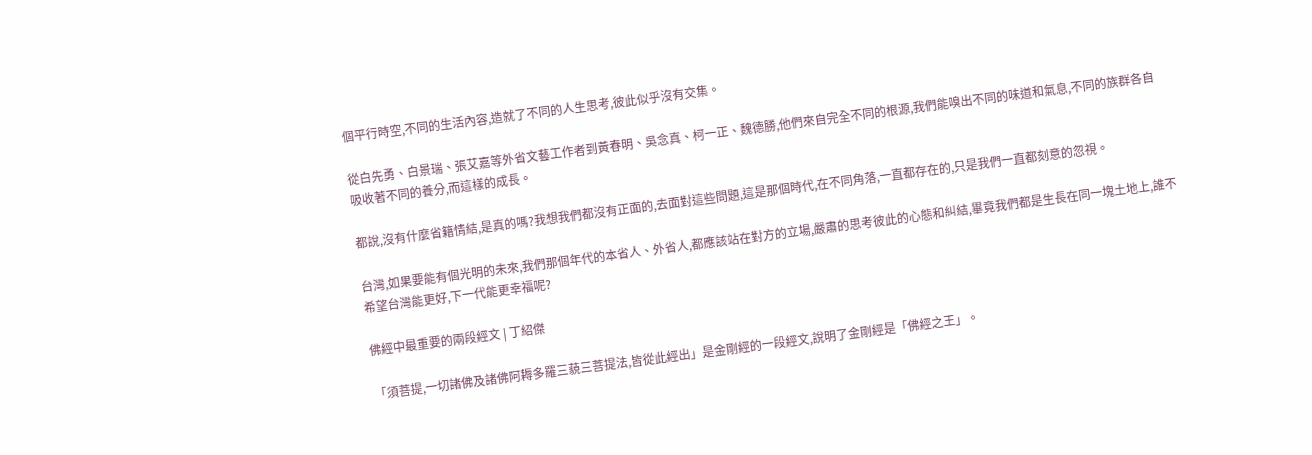個平行時空,不同的生活內容,造就了不同的人生思考,彼此似乎沒有交集。

從白先勇、白景瑞、張艾嘉等外省文藝工作者到黃春明、吳念真、柯一正、魏德勝,他們來自完全不同的根源,我們能嗅出不同的味道和氣息,不同的族群各自吸收著不同的養分,而這樣的成長。

都說,沒有什麼省籍情結,是真的嗎?我想我們都沒有正面的,去面對這些問題,這是那個時代,在不同角落,一直都存在的,只是我們一直都刻意的忽視。

台灣,如果要能有個光明的未來,我們那個年代的本省人、外省人,都應該站在對方的立場,嚴肅的思考彼此的心態和糾結,畢竟我們都是生長在同一塊土地上,誰不希望台灣能更好,下一代能更幸福呢?

佛經中最重要的兩段經文 | 丁紹傑

「須菩提,一切諸佛及諸佛阿耨多羅三藐三菩提法,皆從此經出」是金剛經的一段經文,說明了金剛經是「佛經之王」。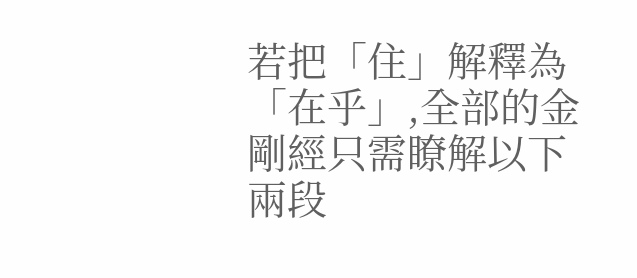若把「住」解釋為「在乎」,全部的金剛經只需瞭解以下兩段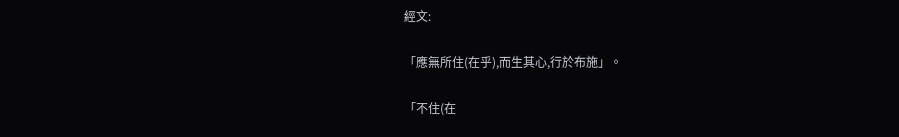經文:

「應無所住(在乎),而生其心,行於布施」。

「不住(在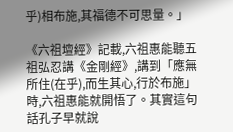乎)相布施,其福德不可思量。」

《六祖壇經》記載,六祖惠能聽五祖弘忍講《金剛經》,講到「應無所住(在乎),而生其心,行於布施」時,六祖惠能就開悟了。其實這句話孔子早就說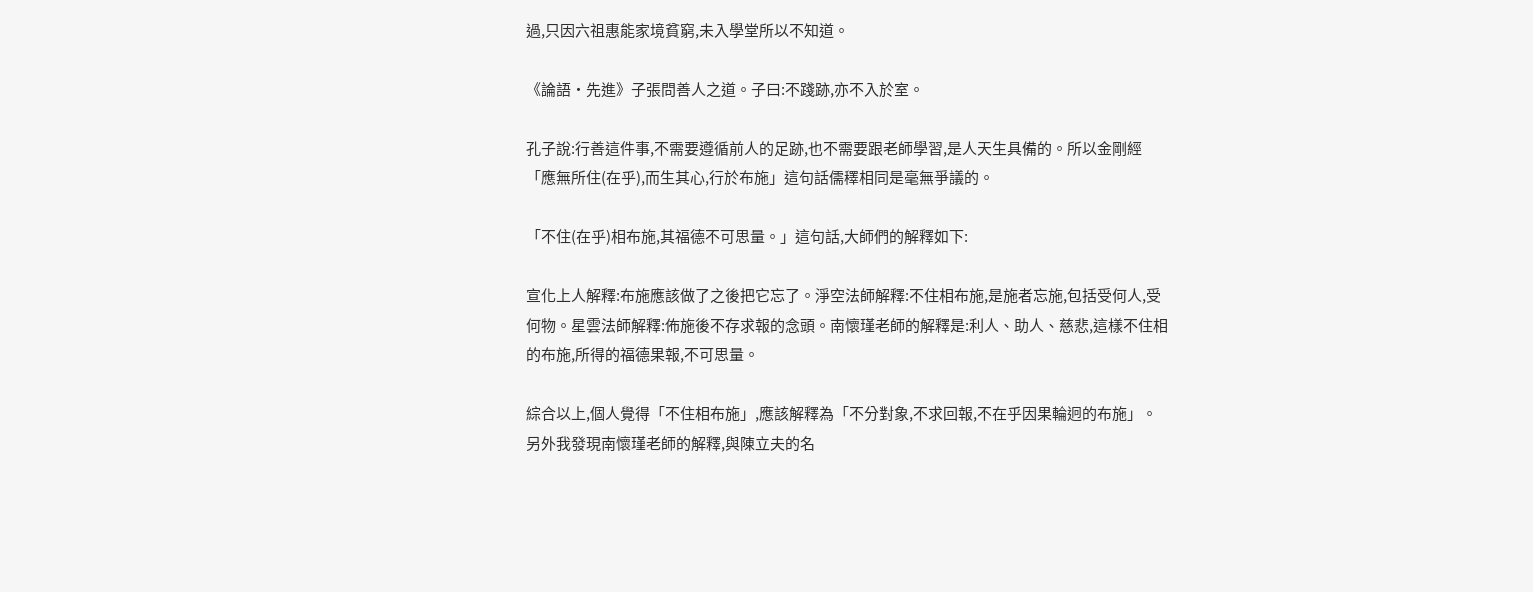過,只因六祖惠能家境貧窮,未入學堂所以不知道。

《論語·先進》子張問善人之道。子曰:不踐跡,亦不入於室。

孔子說:行善這件事,不需要遵循前人的足跡,也不需要跟老師學習,是人天生具備的。所以金剛經「應無所住(在乎),而生其心,行於布施」這句話儒䆁相同是毫無爭議的。

「不住(在乎)相布施,其福德不可思量。」這句話,大師們的解釋如下:

宣化上人解釋:布施應該做了之後把它忘了。淨空法師解釋:不住相布施,是施者忘施,包括受何人,受何物。星雲法師解釋:佈施後不存求報的念頭。南懷瑾老師的解釋是:利人、助人、慈悲,這樣不住相的布施,所得的福德果報,不可思量。

綜合以上,個人覺得「不住相布施」,應該解釋為「不分對象,不求回報,不在乎因果輪迥的布施」。另外我發現南懷瑾老師的解釋,與陳立夫的名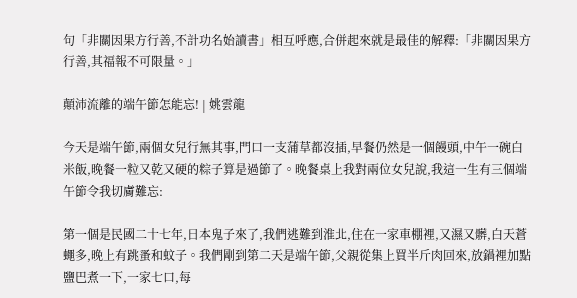句「非關因果方行善,不計功名始讀書」相互呼應,合併起來就是最佳的解釋:「非關因果方行善,其福報不可限量。」

顛沛流離的端午節怎能忘! | 姚雲龍

今天是端午節,兩個女兒行無其事,門口一支蒲草都沒插,早餐仍然是一個饅頭,中午一碗白米飯,晚餐一粒又乾又硬的粽子算是過節了。晚餐桌上我對兩位女兒說,我這一生有三個端午節令我切膚難忘:

第一個是民國二十七年,日本鬼子來了,我們逃難到淮北,住在一家車棚裡,又濕又髒,白天蒼蠅多,晚上有跳蚤和蚊子。我們剛到第二天是端午節,父親從集上買半斤肉回來,放鍋裡加點鹽巴煮一下,一家七口,每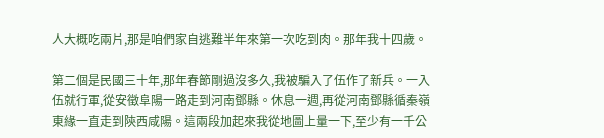人大概吃兩片,那是咱們家自逃難半年來第一次吃到肉。那年我十四歲。

第二個是民國三十年,那年春節剛過沒多久,我被騙入了伍作了新兵。一入伍就行軍,從安徵阜陽一路走到河南鄧縣。休息一週,再從河南鄧縣循秦嶺東緣一直走到陝西咸陽。這兩段加起來我從地圖上量一下,至少有一千公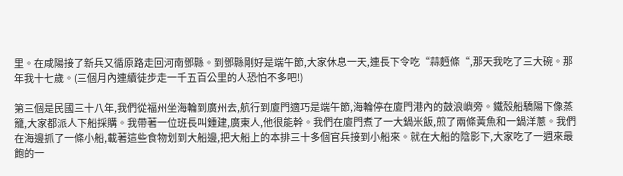里。在咸陽接了新兵又循原路走回河南鄧縣。到鄧縣剛好是端午節,大家休息一天,連長下令吃“蒜麪條“,那天我吃了三大碗。那年我十七歲。(三個月內連續徒步走一千五百公里的人恐怕不多吧!)

第三個是民國三十八年,我們從福州坐海輪到廣州去,航行到廈門適巧是端午節,海輪停在廈門港內的鼓浪嶼旁。鐵殼船驕陽下像蒸籠,大家都派人下船採購。我帶著一位班長叫鍾建,廣東人,他很能幹。我們在廈門煮了一大鍋米飯,煎了兩條黃魚和一鍋洋蔥。我們在海邊抓了一條小船,載著這些食物划到大船邊,把大船上的本排三十多個官兵接到小船來。就在大船的陰影下,大家吃了一週來最飽的一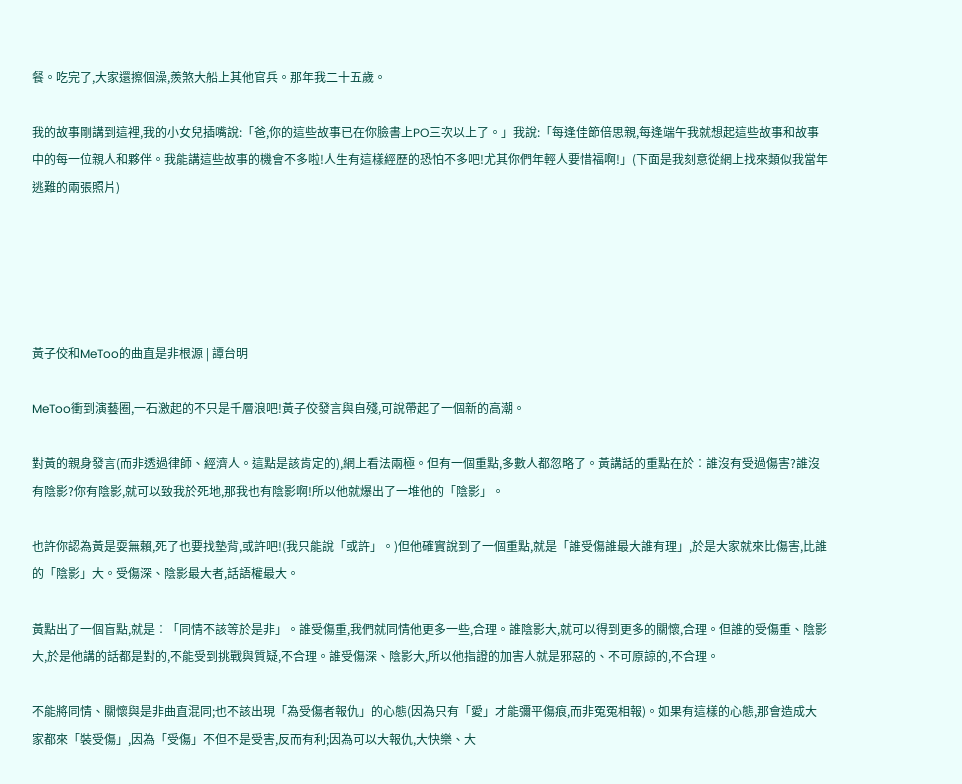餐。吃完了,大家還擦個澡,羨煞大船上其他官兵。那年我二十五歲。

我的故事剛講到這裡,我的小女兒插嘴說:「爸,你的這些故事已在你臉書上PO三次以上了。」我說:「每逢佳節倍思親,每逢端午我就想起這些故事和故事中的每一位親人和夥伴。我能講這些故事的機會不多啦!人生有這樣經歷的恐怕不多吧!尤其你們年輕人要惜福啊!」(下面是我刻意從網上找來類似我當年逃難的兩張照片)





黃子佼和MeToo的曲直是非根源 | 譚台明

MeToo衝到演藝圈,一石激起的不只是千層浪吧!黃子佼發言與自殘,可說帶起了一個新的高潮。

對黃的親身發言(而非透過律師、經濟人。這點是該肯定的),網上看法兩極。但有一個重點,多數人都忽略了。黃講話的重點在於︰誰沒有受過傷害?誰沒有陰影?你有陰影,就可以致我於死地,那我也有陰影啊!所以他就爆出了一堆他的「陰影」。

也許你認為黃是耍無賴,死了也要找墊背,或許吧!(我只能說「或許」。)但他確實說到了一個重點,就是「誰受傷誰最大誰有理」,於是大家就來比傷害,比誰的「陰影」大。受傷深、陰影最大者,話語權最大。

黃點出了一個盲點,就是︰「同情不該等於是非」。誰受傷重,我們就同情他更多一些,合理。誰陰影大,就可以得到更多的關懷,合理。但誰的受傷重、陰影大,於是他講的話都是對的,不能受到挑戰與質疑,不合理。誰受傷深、陰影大,所以他指證的加害人就是邪惡的、不可原諒的,不合理。

不能將同情、關懷與是非曲直混同;也不該出現「為受傷者報仇」的心態(因為只有「愛」才能彌平傷痕,而非冤冤相報)。如果有這樣的心態,那會造成大家都來「裝受傷」,因為「受傷」不但不是受害,反而有利;因為可以大報仇,大快樂、大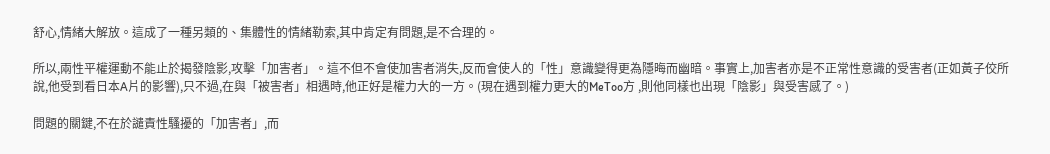舒心,情緒大解放。這成了一種另類的、集體性的情緒勒索,其中肯定有問題,是不合理的。

所以,兩性平權運動不能止於揭發陰影,攻擊「加害者」。這不但不會使加害者消失,反而會使人的「性」意識變得更為隱晦而幽暗。事實上,加害者亦是不正常性意識的受害者(正如黃子佼所說,他受到看日本A片的影響),只不過,在與「被害者」相遇時,他正好是權力大的一方。(現在遇到權力更大的MeToo方 ,則他同樣也出現「陰影」與受害感了。)

問題的關鍵,不在於譴責性騷擾的「加害者」,而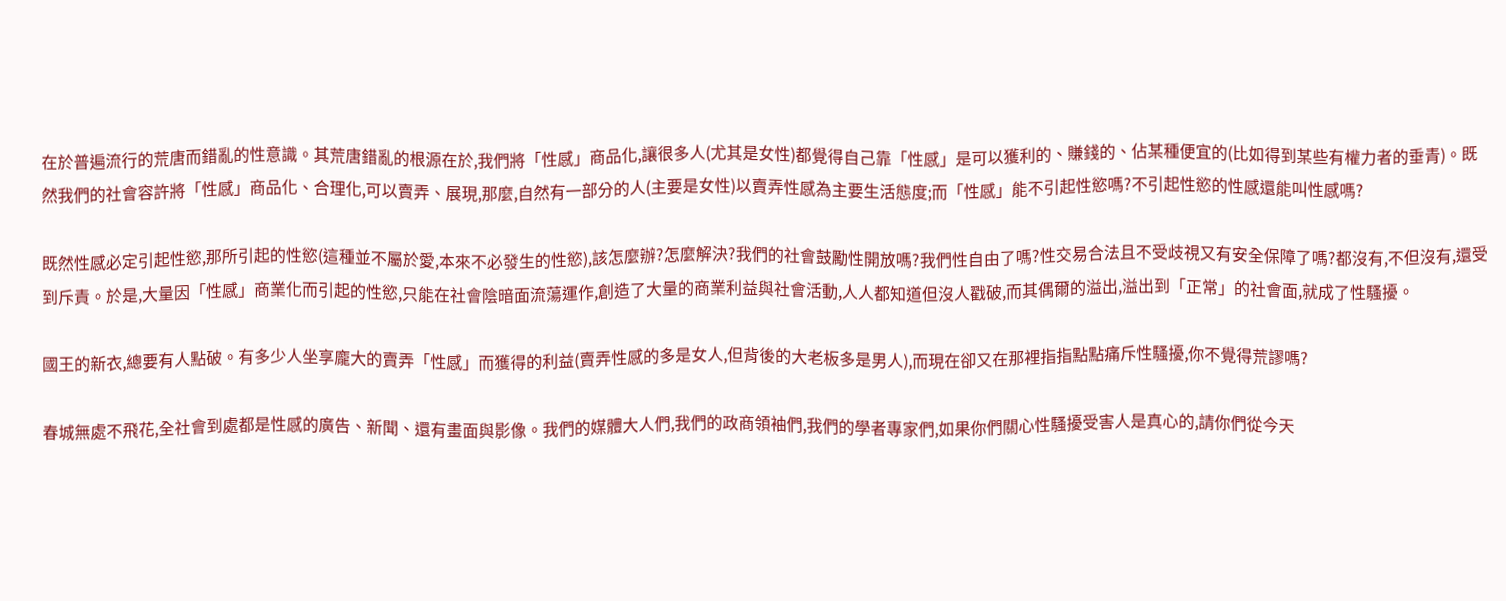在於普遍流行的荒唐而錯亂的性意識。其荒唐錯亂的根源在於,我們將「性感」商品化,讓很多人(尤其是女性)都覺得自己靠「性感」是可以獲利的、賺錢的、佔某種便宜的(比如得到某些有權力者的垂青)。既然我們的社會容許將「性感」商品化、合理化,可以賣弄、展現,那麼,自然有一部分的人(主要是女性)以賣弄性感為主要生活態度;而「性感」能不引起性慾嗎?不引起性慾的性感還能叫性感嗎?

既然性感必定引起性慾,那所引起的性慾(這種並不屬於愛,本來不必發生的性慾),該怎麼辦?怎麼解決?我們的社會鼓勵性開放嗎?我們性自由了嗎?性交易合法且不受歧視又有安全保障了嗎?都沒有,不但沒有,還受到斥責。於是,大量因「性感」商業化而引起的性慾,只能在社會陰暗面流蕩運作,創造了大量的商業利益與社會活動,人人都知道但沒人戳破,而其偶爾的溢出,溢出到「正常」的社會面,就成了性騷擾。

國王的新衣,總要有人點破。有多少人坐享龐大的賣弄「性感」而獲得的利益(賣弄性感的多是女人,但背後的大老板多是男人),而現在卻又在那裡指指點點痛斥性騷擾,你不覺得荒謬嗎?

春城無處不飛花,全社會到處都是性感的廣告、新聞、還有畫面與影像。我們的媒體大人們,我們的政商領袖們,我們的學者專家們,如果你們關心性騷擾受害人是真心的,請你們從今天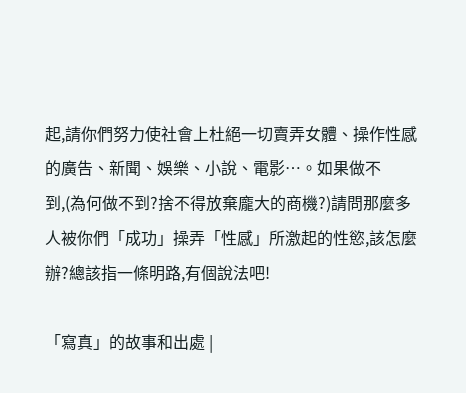起,請你們努力使社會上杜絕一切賣弄女體、操作性感的廣告、新聞、娛樂、小說、電影…。如果做不到,(為何做不到?捨不得放棄龐大的商機?)請問那麼多人被你們「成功」操弄「性感」所激起的性慾,該怎麼辦?總該指一條明路,有個說法吧!

「寫真」的故事和出處 |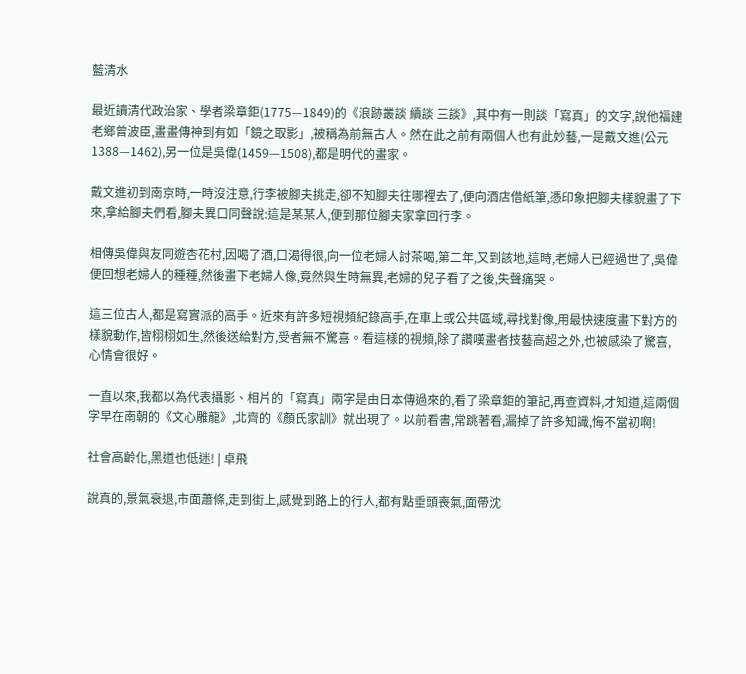藍清水

最近讀清代政治家、學者梁章鉅(1775—1849)的《浪跡叢談 續談 三談》,其中有一則談「寫真」的文字,說他福建老鄉曾波臣,畫畫傳神到有如「鏡之取影」,被稱為前無古人。然在此之前有兩個人也有此妙藝,一是戴文進(公元1388—1462),另一位是吳偉(1459—1508),都是明代的畫家。

戴文進初到南京時,一時沒注意,行李被腳夫挑走,卻不知腳夫往哪裡去了,便向酒店借紙筆,憑印象把腳夫樣貌畫了下來,拿給腳夫們看,腳夫異口同聲說:這是某某人,便到那位腳夫家拿回行李。

相傳吳偉與友同遊杏花村,因喝了酒,口渴得很,向一位老婦人討茶喝,第二年,又到該地,這時,老婦人已經過世了,吳偉便回想老婦人的種種,然後畫下老婦人像,竟然與生時無異,老婦的兒子看了之後,失聲痛哭。

這三位古人,都是寫實派的高手。近來有許多短視頻紀錄高手,在車上或公共區域,尋找對像,用最快速度畫下對方的樣貌動作,皆栩栩如生,然後送給對方,受者無不驚喜。看這樣的視頻,除了讚嘆畫者技藝高超之外,也被感染了驚喜,心情會很好。

一直以來,我都以為代表攝影、相片的「寫真」兩字是由日本傳過來的,看了梁章鉅的筆記,再查資料,才知道,這兩個字早在南朝的《文心雕龍》,北齊的《顏氏家訓》就出現了。以前看書,常跳著看,漏掉了許多知識,悔不當初啊!

社會高齡化,黑道也低迷! | 卓飛

說真的,景氣衰退,市面蕭條,走到街上,感覺到路上的行人,都有點垂頭喪氣,面帶沈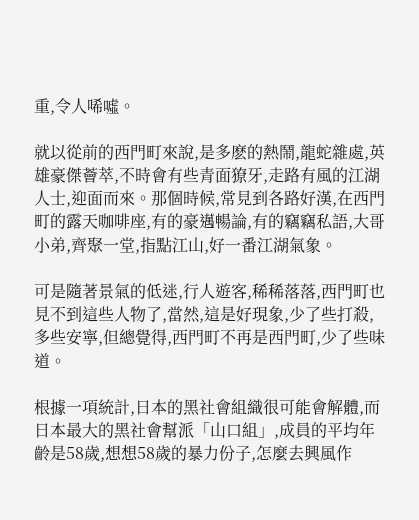重,令人唏噓。

就以從前的西門町來說,是多麽的熱鬧,龍蛇雜處,英雄豪傑薈萃,不時會有些青面獠牙,走路有風的江湖人士,迎面而來。那個時候,常見到各路好漢,在西門町的露天咖啡座,有的豪邁暢論,有的竊竊私語,大哥小弟,齊聚一堂,指點江山,好一番江湖氣象。

可是隨著景氣的低迷,行人遊客,稀稀落落,西門町也見不到這些人物了,當然,這是好現象,少了些打殺,多些安寧,但總覺得,西門町不再是西門町,少了些味道。

根據一項統計,日本的黑社會組織很可能會解體,而日本最大的黑社會幫派「山口組」,成員的平均年齡是58歲,想想58歲的暴力份子,怎麼去興風作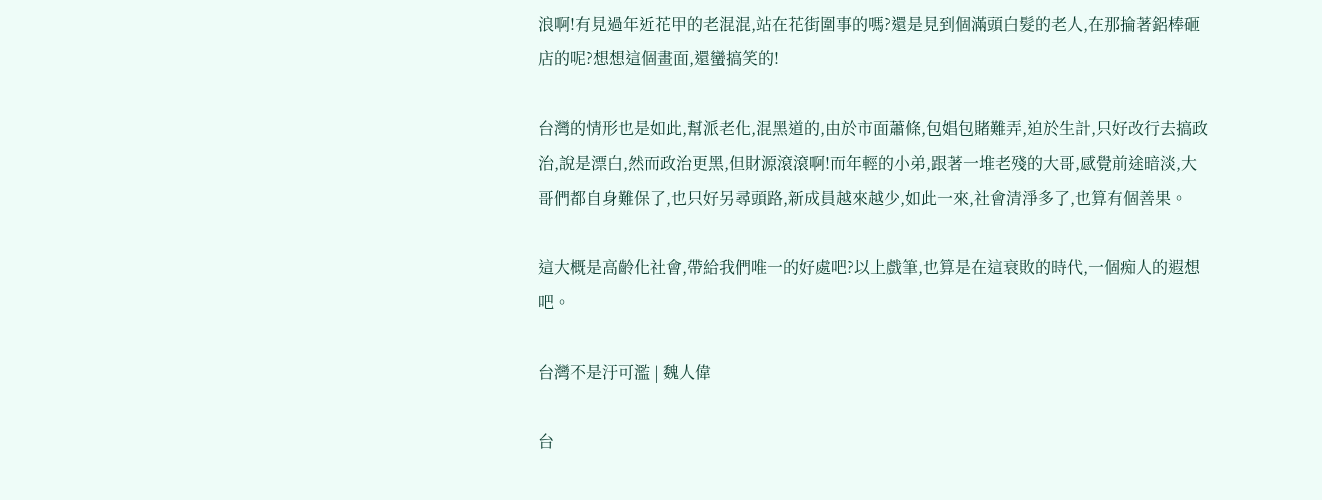浪啊!有見過年近花甲的老混混,站在花街圍事的嗎?還是見到個滿頭白髮的老人,在那掄著鋁棒砸店的呢?想想這個畫面,還蠻搞笑的!

台灣的情形也是如此,幫派老化,混黑道的,由於市面蕭條,包娼包賭難弄,迫於生計,只好改行去搞政治,說是漂白,然而政治更黑,但財源滾滾啊!而年輕的小弟,跟著一堆老殘的大哥,感覺前途暗淡,大哥們都自身難保了,也只好另尋頭路,新成員越來越少,如此一來,社會清淨多了,也算有個善果。

這大概是高齡化社會,帶給我們唯一的好處吧?以上戲筆,也算是在這衰敗的時代,一個痴人的遐想吧。

台灣不是汙可濫 | 魏人偉

台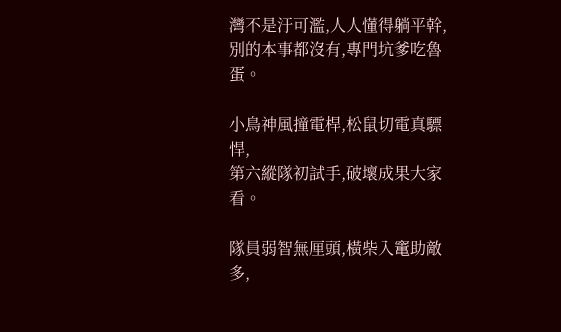灣不是汙可濫,人人懂得躺平幹,
別的本事都沒有,專門坑爹吃魯蛋。

小鳥神風撞電桿,松鼠切電真驃悍,
第六縱隊初試手,破壞成果大家看。

隊員弱智無厘頭,橫柴入竃助敵多,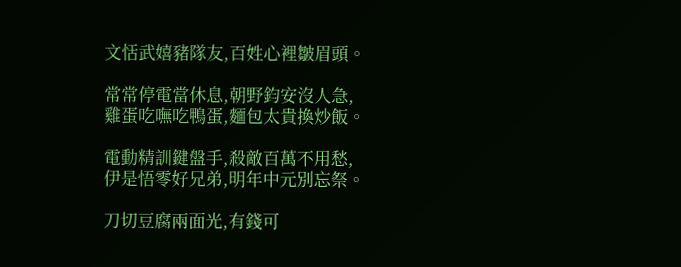文恬武嬉豬隊友,百姓心裡皺眉頭。

常常停電當休息,朝野鈞安沒人急,
雞蛋吃嘸吃鴨蛋,麵包太貴換炒飯。

電動精訓鍵盤手,殺敵百萬不用愁,
伊是悟零好兄弟,明年中元別忘祭。

刀切豆腐兩面光,有錢可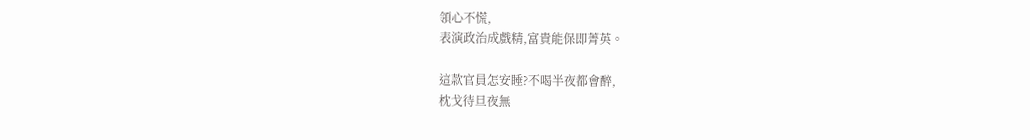領心不慌,
表演政治成戲精,富貴能保即菁英。

這款官員怎安睡?不喝半夜都會醉,
枕戈待旦夜無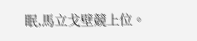眠,馬立戈壁競上位。